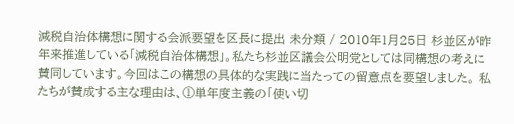減税自治体構想に関する会派要望を区長に提出 未分類 / 2010年1月25日 杉並区が昨年来推進している「減税自治体構想」。私たち杉並区議会公明党としては同構想の考えに賛同しています。今回はこの構想の具体的な実践に当たっての留意点を要望しました。 私たちが賛成する主な理由は、①単年度主義の「使い切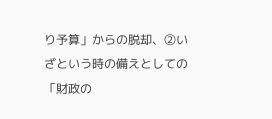り予算」からの脱却、②いざという時の備えとしての「財政の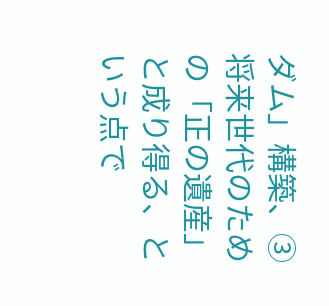ダム」構築、③将来世代のための「正の遺産」と成り得る、という点で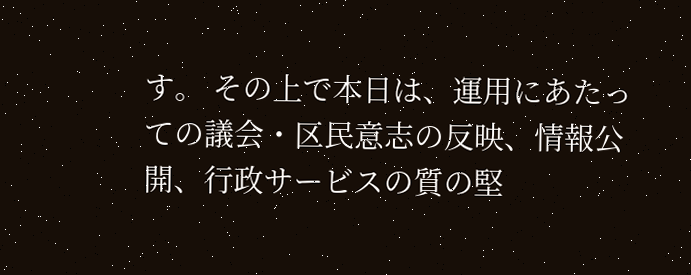す。 その上で本日は、運用にあたっての議会・区民意志の反映、情報公開、行政サービスの質の堅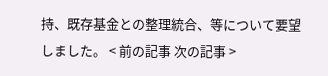持、既存基金との整理統合、等について要望しました。 < 前の記事 次の記事 >